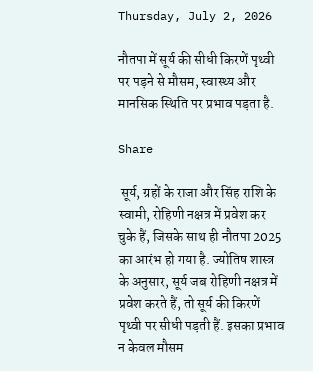Thursday, July 2, 2026

नौतपा में सूर्य की सीधी किरणें पृथ्वी पर पड़ने से मौसम, स्वास्थ्य और मानसिक स्थिति पर प्रभाव पड़ता है.

Share

 सूर्य, ग्रहों के राजा और सिंह राशि के स्वामी, रोहिणी नक्षत्र में प्रवेश कर चुके हैं, जिसके साथ ही नौतपा 2025 का आरंभ हो गया है. ज्योतिष शास्त्र के अनुसार, सूर्य जब रोहिणी नक्षत्र में प्रवेश करते हैं, तो सूर्य की किरणें पृथ्वी पर सीधी पड़ती हैं. इसका प्रभाव न केवल मौसम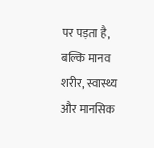पर पड़ता है, बल्कि मानव शरीर, स्वास्थ्य और मानसिक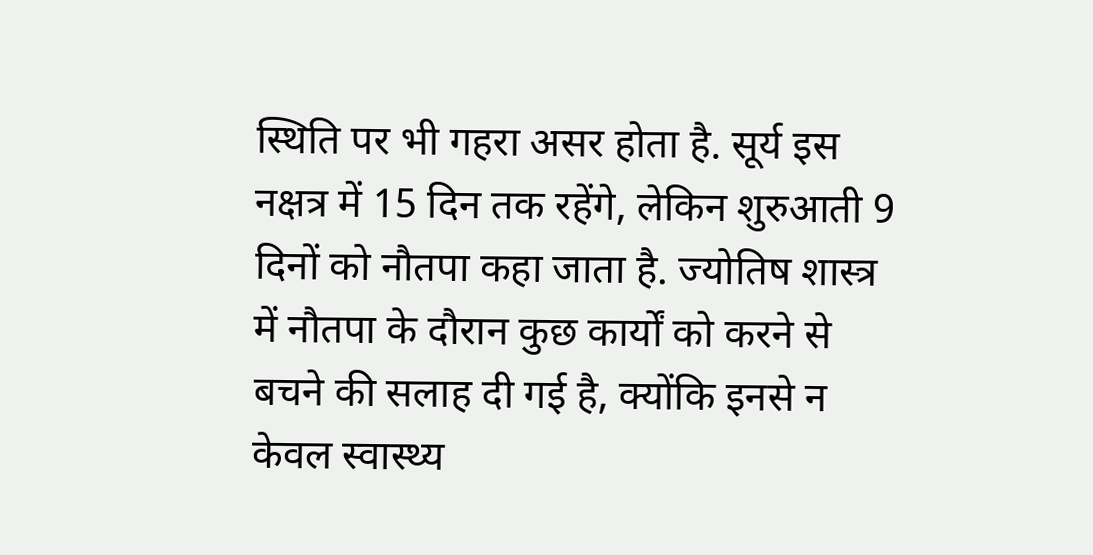स्थिति पर भी गहरा असर होता है. सूर्य इस नक्षत्र में 15 दिन तक रहेंगे, लेकिन शुरुआती 9 दिनों को नौतपा कहा जाता है. ज्योतिष शास्त्र में नौतपा के दौरान कुछ कार्यों को करने से बचने की सलाह दी गई है, क्योंकि इनसे न केवल स्वास्थ्य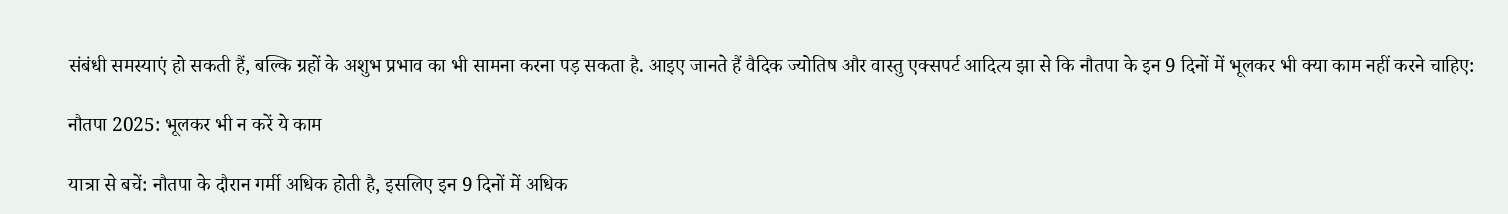संबंधी समस्याएं हो सकती हैं, बल्कि ग्रहों के अशुभ प्रभाव का भी सामना करना पड़ सकता है. आइए जानते हैं वैदिक ज्योतिष और वास्तु एक्सपर्ट आदित्य झा से कि नौतपा के इन 9 दिनों में भूलकर भी क्या काम नहीं करने चाहिए:

नौतपा 2025: भूलकर भी न करें ये काम

यात्रा से बचें: नौतपा के दौरान गर्मी अधिक होती है, इसलिए इन 9 दिनों में अधिक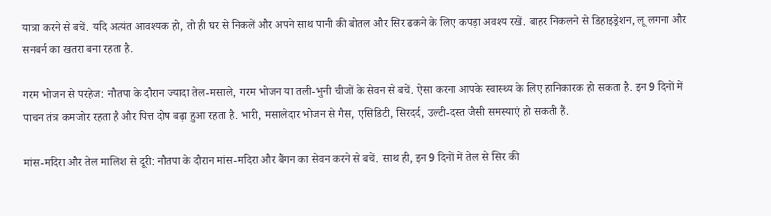यात्रा करने से बचें. यदि अत्यंत आवश्यक हो, तो ही घर से निकलें और अपने साथ पानी की बोतल और सिर ढकने के लिए कपड़ा अवश्य रखें. बाहर निकलने से डिहाइड्रेशन, लू लगना और सनबर्न का खतरा बना रहता है.

गरम भोजन से परहेज: नौतपा के दौरान ज्यादा तेल-मसाले, गरम भोजन या तली-भुनी चीजों के सेवन से बचें. ऐसा करना आपके स्वास्थ्य के लिए हानिकारक हो सकता है. इन 9 दिनों में पाचन तंत्र कमजोर रहता है और पित्त दोष बढ़ा हुआ रहता है. भारी, मसालेदार भोजन से गैस, एसिडिटी, सिरदर्द, उल्टी-दस्त जैसी समस्याएं हो सकती हैं.

मांस-मदिरा और तेल मालिश से दूरी: नौतपा के दौरान मांस-मदिरा और बैंगन का सेवन करने से बचें. साथ ही, इन 9 दिनों में तेल से सिर की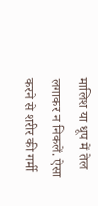मालिश या धूप में तेल लगाकर न निकलें. ऐसा करने से शरीर की गर्मी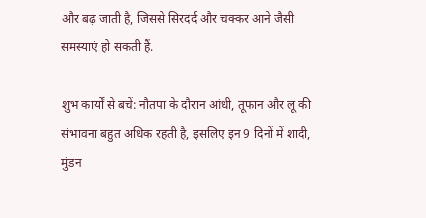और बढ़ जाती है, जिससे सिरदर्द और चक्कर आने जैसी समस्याएं हो सकती हैं.

शुभ कार्यों से बचें: नौतपा के दौरान आंधी, तूफान और लू की संभावना बहुत अधिक रहती है, इसलिए इन 9 दिनों में शादी, मुंडन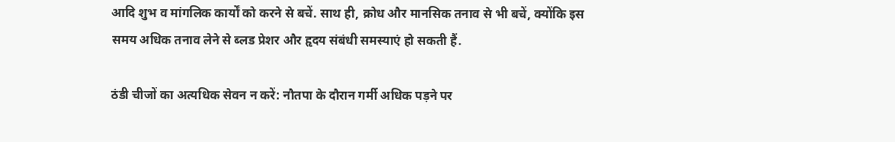आदि शुभ व मांगलिक कार्यों को करने से बचें. साथ ही, क्रोध और मानसिक तनाव से भी बचें, क्योंकि इस समय अधिक तनाव लेने से ब्लड प्रेशर और हृदय संबंधी समस्याएं हो सकती हैं.

ठंडी चीजों का अत्यधिक सेवन न करें: नौतपा के दौरान गर्मी अधिक पड़ने पर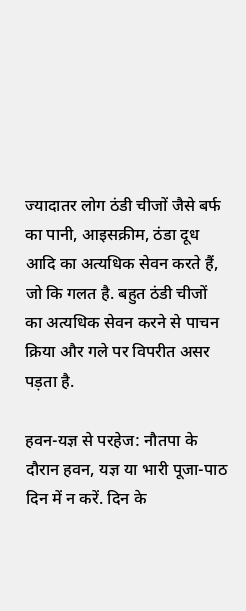ज्यादातर लोग ठंडी चीजों जैसे बर्फ का पानी, आइसक्रीम, ठंडा दूध आदि का अत्यधिक सेवन करते हैं, जो कि गलत है. बहुत ठंडी चीजों का अत्यधिक सेवन करने से पाचन क्रिया और गले पर विपरीत असर पड़ता है.

हवन-यज्ञ से परहेज: नौतपा के दौरान हवन, यज्ञ या भारी पूजा-पाठ दिन में न करें. दिन के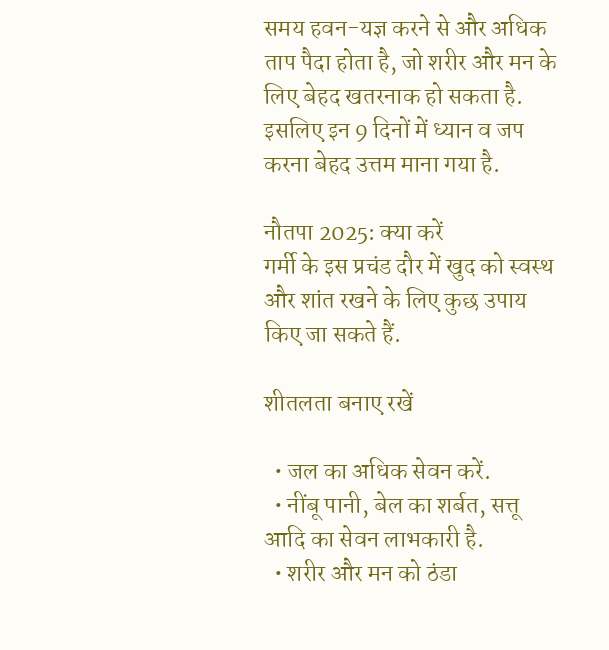समय हवन-यज्ञ करने से और अधिक ताप पैदा होता है, जो शरीर और मन के लिए बेहद खतरनाक हो सकता है. इसलिए इन 9 दिनों में ध्यान व जप करना बेहद उत्तम माना गया है.

नौतपा 2025: क्या करें
गर्मी के इस प्रचंड दौर में खुद को स्वस्थ और शांत रखने के लिए कुछ उपाय किए जा सकते हैं.

शीतलता बनाए रखें

  • जल का अधिक सेवन करें.
  • नींबू पानी, बेल का शर्बत, सत्तू आदि का सेवन लाभकारी है.
  • शरीर और मन को ठंडा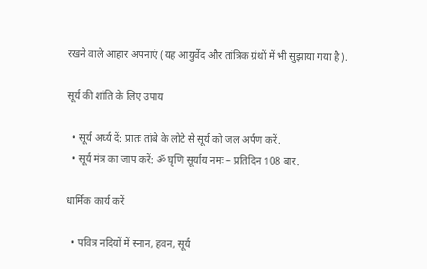रखने वाले आहार अपनाएं (यह आयुर्वेद और तांत्रिक ग्रंथों में भी सुझाया गया है).

सूर्य की शांति के लिए उपाय

  • सूर्य अर्घ्य दें: प्रातः तांबे के लोटे से सूर्य को जल अर्पण करें.
  • सूर्य मंत्र का जाप करें: ॐ घृणि सूर्याय नमः – प्रतिदिन 108 बार.

धार्मिक कार्य करें

  • पवित्र नदियों में स्नान, हवन, सूर्य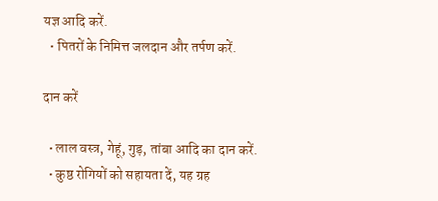यज्ञ आदि करें.
  • पितरों के निमित्त जलदान और तर्पण करें.

दान करें

  • लाल वस्त्र, गेहूं, गुड़, तांबा आदि का दान करें.
  • कुष्ठ रोगियों को सहायता दें, यह ग्रह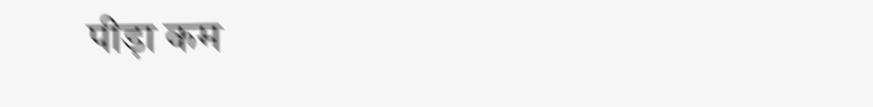पीड़ा कम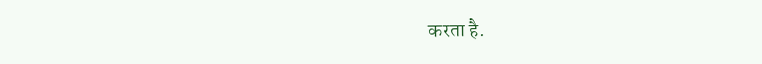करता है.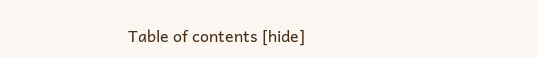Table of contents [hide]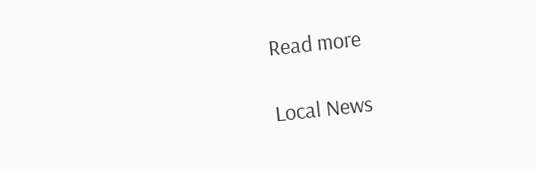Read more

Local News